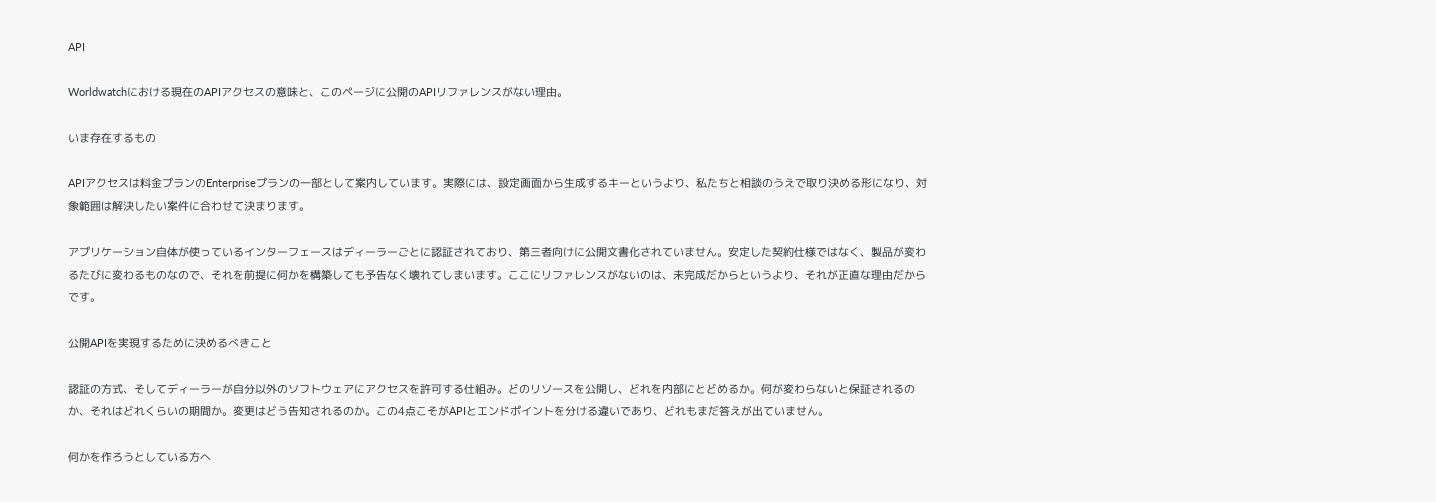API

Worldwatchにおける現在のAPIアクセスの意味と、このページに公開のAPIリファレンスがない理由。

いま存在するもの

APIアクセスは料金プランのEnterpriseプランの一部として案内しています。実際には、設定画面から生成するキーというより、私たちと相談のうえで取り決める形になり、対象範囲は解決したい案件に合わせて決まります。

アプリケーション自体が使っているインターフェースはディーラーごとに認証されており、第三者向けに公開文書化されていません。安定した契約仕様ではなく、製品が変わるたびに変わるものなので、それを前提に何かを構築しても予告なく壊れてしまいます。ここにリファレンスがないのは、未完成だからというより、それが正直な理由だからです。

公開APIを実現するために決めるべきこと

認証の方式、そしてディーラーが自分以外のソフトウェアにアクセスを許可する仕組み。どのリソースを公開し、どれを内部にとどめるか。何が変わらないと保証されるのか、それはどれくらいの期間か。変更はどう告知されるのか。この4点こそがAPIとエンドポイントを分ける違いであり、どれもまだ答えが出ていません。

何かを作ろうとしている方へ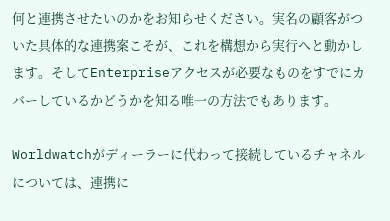何と連携させたいのかをお知らせください。実名の顧客がついた具体的な連携案こそが、これを構想から実行へと動かします。そしてEnterpriseアクセスが必要なものをすでにカバーしているかどうかを知る唯一の方法でもあります。

Worldwatchがディーラーに代わって接続しているチャネルについては、連携に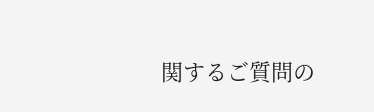関するご質問の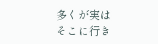多くが実はそこに行き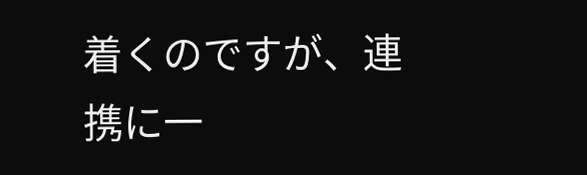着くのですが、連携に一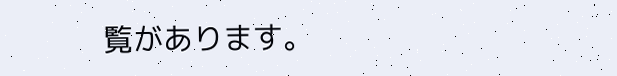覧があります。